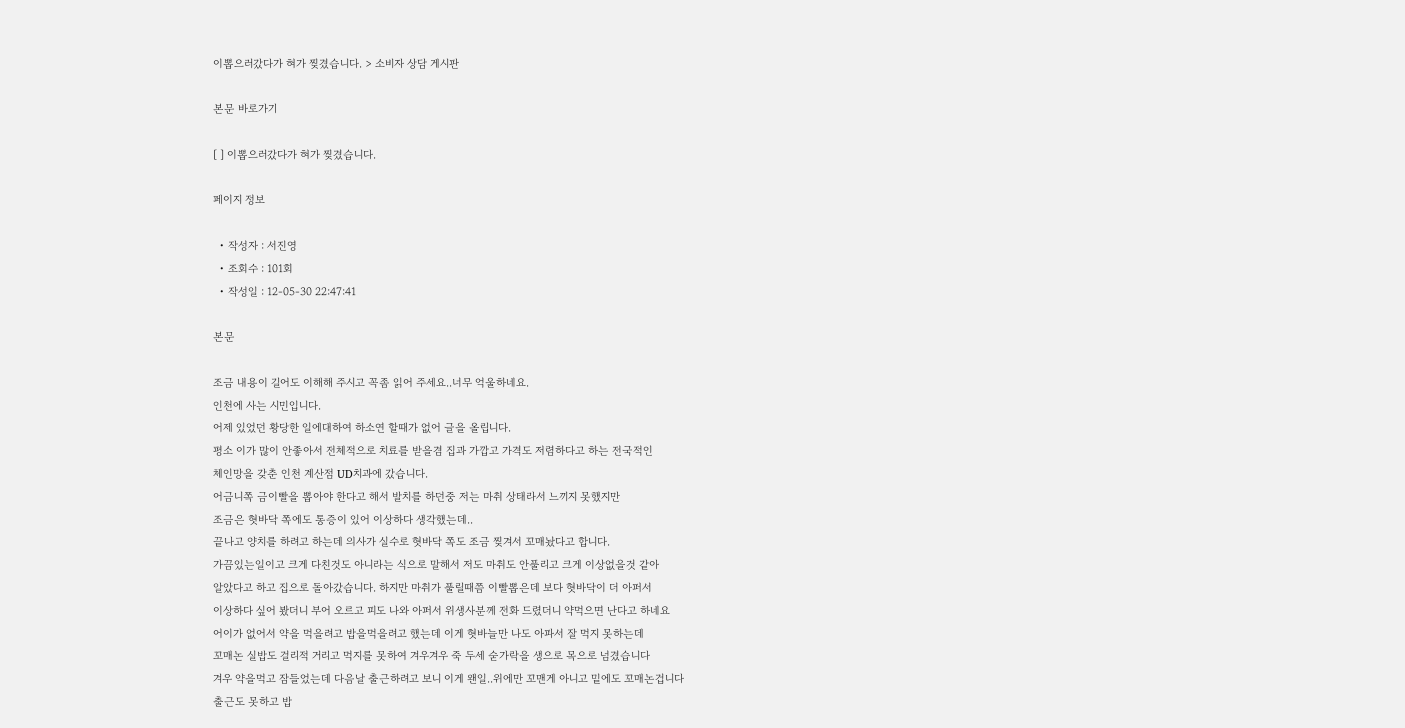이뽑으러갔다가 혀가 찢겼습니다. > 소비자 상담 게시판

본문 바로가기

[ ] 이뽑으러갔다가 혀가 찢겼습니다.

페이지 정보

  • 작성자 : 서진영
  • 조회수 : 101회
  • 작성일 : 12-05-30 22:47:41

본문

조금 내용이 길어도 이해해 주시고 꼭좀 읽어 주세요..너무 억울하네요.
인천에 사는 시민입니다.
어제 있었던 황당한 일에대하여 하소연 할때가 없어 글을 올립니다.
평소 이가 많이 안좋아서 전체적으로 치료를 받을겸 집과 가깝고 가격도 저렴하다고 하는 전국적인
체인망을 갖춘 인천 계산점 UD치과에 갔습니다.
어금니쪽 금이빨을 뽑아야 한다고 해서 발치를 하던중 저는 마취 상태라서 느끼지 못했지만
조금은 혓바닥 쪽에도 통증이 있어 이상하다 생각했는데..
끝나고 양치를 하려고 하는데 의사가 실수로 혓바닥 쪽도 조금 찢겨서 꼬매놨다고 합니다.
가끔있는일이고 크게 다친것도 아니라는 식으로 말해서 저도 마취도 안풀리고 크게 이상없을것 같아
알았다고 하고 집으로 돌아갔습니다. 하지만 마취가 풀릴때쯤 이빨뽑은데 보다 혓바닥이 더 아퍼서
이상하다 싶어 봤더니 부어 오르고 피도 나와 아퍼서 위생사분께 전화 드렸더니 약먹으면 난다고 하네요
어이가 없어서 약을 먹을려고 밥을먹을려고 했는데 이게 혓바늘만 나도 아파서 잘 먹지 못하는데
꼬매논 실밥도 걸리적 거리고 먹지를 못하여 겨우겨우 죽 두세 숟가락을 생으로 목으로 넘겼습니다
겨우 약을먹고 잠들었는데 다음날 출근하려고 보니 이게 왠일..위에만 꼬맨게 아니고 밑에도 꼬매논겁니다
출근도 못하고 밥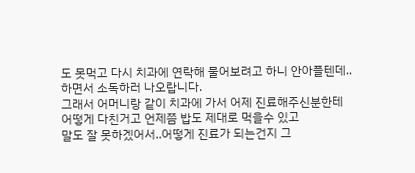도 못먹고 다시 치과에 연락해 물어보려고 하니 안아플텐데..하면서 소독하러 나오랍니다.
그래서 어머니랑 같이 치과에 가서 어제 진료해주신분한테 어떻게 다친거고 언제쯤 밥도 제대로 먹을수 있고
말도 잘 못하겠어서..어떻게 진료가 되는건지 그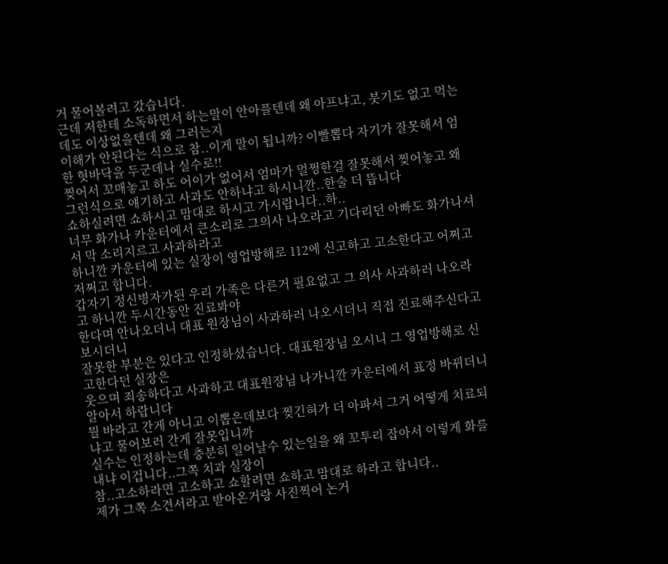거 물어볼려고 갔습니다.
근데 저한테 소독하면서 하는말이 안아플텐데 왜 아프냐고, 붓기도 없고 먹는데도 이상없을텐데 왜 그러는지
이해가 안된다는 식으로 참..이게 말이 됩니까? 이빨뽑다 자기가 잘못해서 엄한 혓바닥을 두군데나 실수로!!
찢어서 꼬매놓고 하도 어이가 없어서 엄마가 멀쩡한걸 잘못해서 찢어놓고 왜 그런식으로 얘기하고 사과도 안하냐고 하시니깐..한술 더 뜹니다
쇼하실려면 쇼하시고 맘대로 하시고 가시랍니다..하..
너무 화가나 카운터에서 큰소리로 그의사 나오라고 기다리던 아빠도 화가나셔서 막 소리지르고 사과하라고
하니깐 카운터에 있는 실장이 영업방해로 112에 신고하고 고소한다고 어쩌고 저쩌고 합니다.
갑자기 정신병자가된 우리 가족은 다른거 필요없고 그 의사 사과하러 나오라고 하니깐 두시간동안 진료봐야
한다며 안나오더니 대표 원장님이 사과하러 나오시더니 직접 진료해주신다고 보시더니
잘못한 부분은 있다고 인정하셨습니다. 대표원장님 오시니 그 영업방해로 신고한다던 실장은
웃으며 죄송하다고 사과하고 대표원장님 나가니깐 카운터에서 표정 바뀌더니 알아서 하랍니다
뭘 바라고 간게 아니고 이뽑은데보다 찢긴혀가 더 아파서 그거 어떻게 치료되냐고 물어보러 간게 잘못입니까
실수는 인정하는데 충분히 일어날수 있는일을 왜 꼬투리 잡아서 이렇게 화를내냐 이겁니다..그쪽 치과 실장이
참..고소하라면 고소하고 쇼할려면 쇼하고 맘대로 하라고 합니다..
제가 그쪽 소견서라고 받아온거랑 사진찍어 논거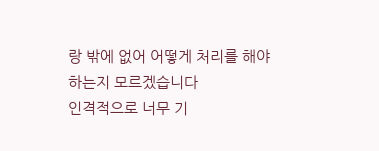랑 밖에 없어 어떻게 처리를 해야하는지 모르겠습니다
인격적으로 너무 기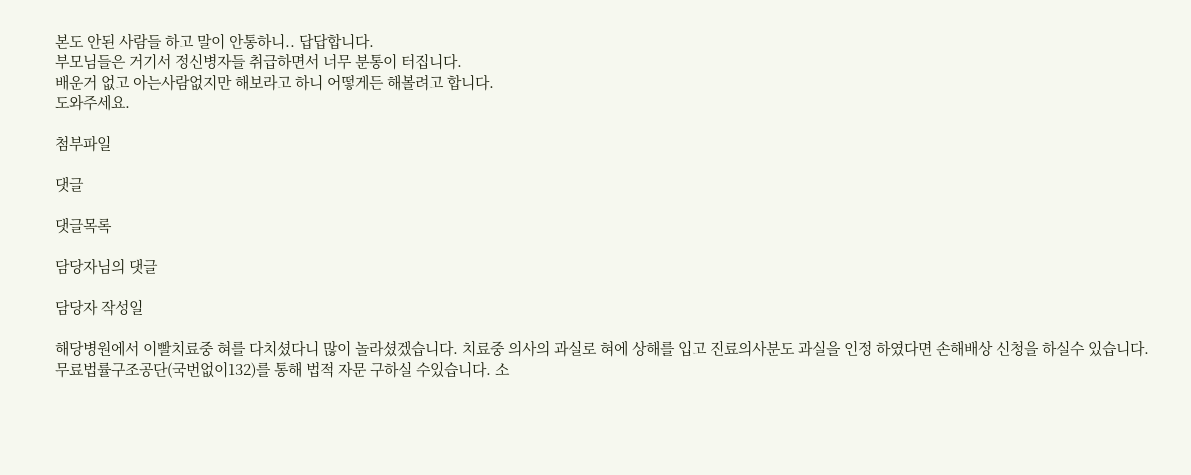본도 안된 사람들 하고 말이 안통하니.. 답답합니다.
부모님들은 거기서 정신병자들 취급하면서 너무 분통이 터집니다.
배운거 없고 아는사람없지만 해보라고 하니 어떻게든 해볼려고 합니다.
도와주세요.

첨부파일

댓글

댓글목록

담당자님의 댓글

담당자 작성일

해당병원에서 이빨치료중 혀를 다치셨다니 많이 놀라셨겠습니다. 치료중 의사의 과실로 혀에 상해를 입고 진료의사분도 과실을 인정 하였다면 손해배상 신청을 하실수 있습니다. 무료법률구조공단(국번없이132)를 통해 법적 자문 구하실 수있습니다. 소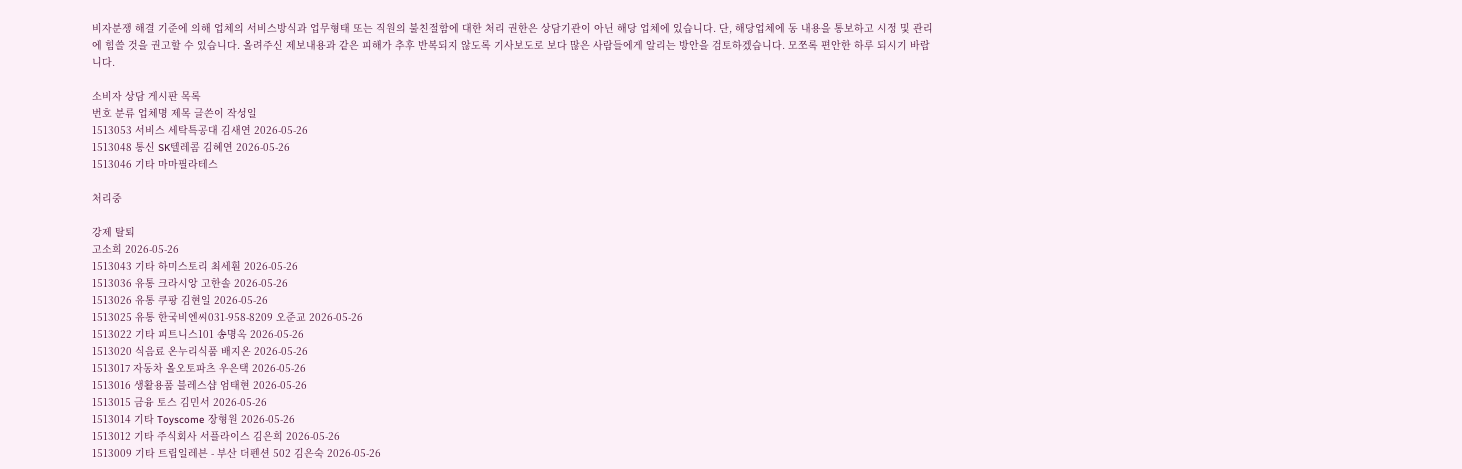비자분쟁 해결 기준에 의해 업체의 서비스방식과 업무형태 또는 직원의 불친절함에 대한 처리 권한은 상담기관이 아닌 해당 업체에 있습니다. 단, 해당업체에 동 내용을 통보하고 시정 및 관리에 힘쓸 것을 권고할 수 있습니다. 올려주신 제보내용과 같은 피해가 추후 반복되지 않도록 기사보도로 보다 많은 사람들에게 알리는 방안을 검토하겠습니다. 모쪼록 편안한 하루 되시기 바랍니다.

소비자 상담 게시판 목록
번호 분류 업체명 제목 글쓴이 작성일
1513053 서비스 세탁특공대 김새연 2026-05-26
1513048 통신 SK텔레콤 김혜연 2026-05-26
1513046 기타 마마필라테스

처리중

강제 탈퇴
고소희 2026-05-26
1513043 기타 하미스토리 최세훤 2026-05-26
1513036 유통 크라시앙 고한솔 2026-05-26
1513026 유통 쿠팡 김현일 2026-05-26
1513025 유통 한국비엔씨031-958-8209 오준교 2026-05-26
1513022 기타 피트니스101 송명옥 2026-05-26
1513020 식음료 온누리식품 배지온 2026-05-26
1513017 자동차 올오토파츠 우은택 2026-05-26
1513016 생활용품 블레스샵 엄태현 2026-05-26
1513015 금융 토스 김민서 2026-05-26
1513014 기타 Toyscome 장형원 2026-05-26
1513012 기타 주식회사 서플라이스 김은희 2026-05-26
1513009 기타 트립일레븐 - 부산 더펜션 502 김은숙 2026-05-26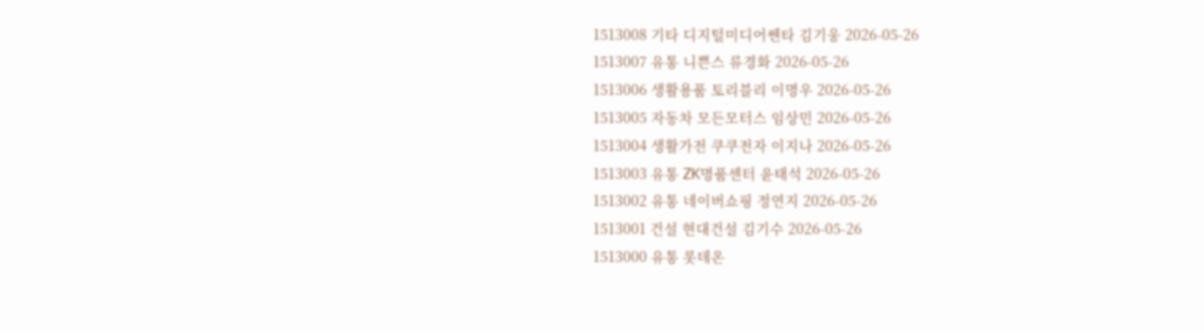1513008 기타 디지털미디어쎈타 김기웅 2026-05-26
1513007 유통 니쁜스 류경화 2026-05-26
1513006 생활용품 토리블리 이명우 2026-05-26
1513005 자동차 모든모터스 임상민 2026-05-26
1513004 생활가전 쿠쿠전자 이지나 2026-05-26
1513003 유통 ZK명품센터 윤태석 2026-05-26
1513002 유통 네이버쇼핑 정연지 2026-05-26
1513001 건설 현대건설 김기수 2026-05-26
1513000 유통 롯데온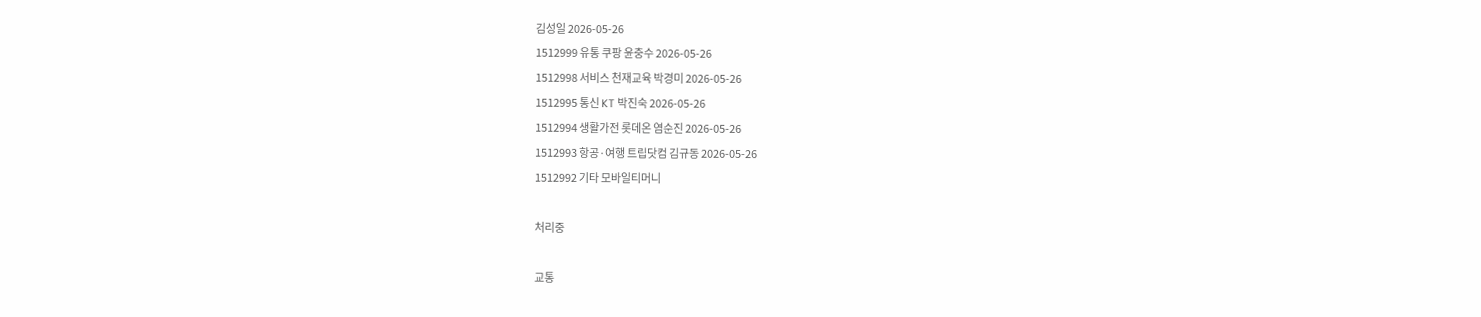김성일 2026-05-26
1512999 유통 쿠팡 윤충수 2026-05-26
1512998 서비스 천재교육 박경미 2026-05-26
1512995 통신 KT 박진숙 2026-05-26
1512994 생활가전 롯데온 염순진 2026-05-26
1512993 항공·여행 트립닷컴 김규동 2026-05-26
1512992 기타 모바일티머니

처리중

교통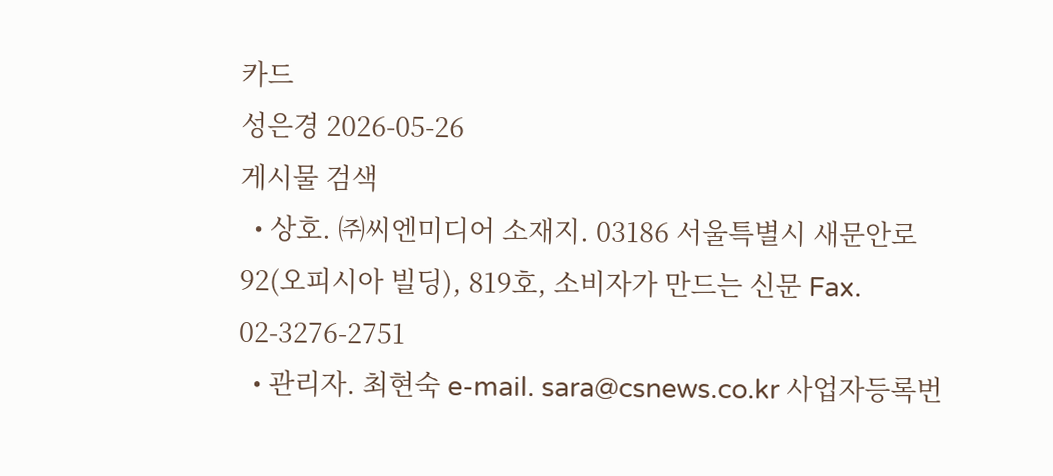카드
성은경 2026-05-26
게시물 검색
  • 상호. ㈜씨엔미디어 소재지. 03186 서울특별시 새문안로 92(오피시아 빌딩), 819호, 소비자가 만드는 신문 Fax. 02-3276-2751
  • 관리자. 최현숙 e-mail. sara@csnews.co.kr 사업자등록번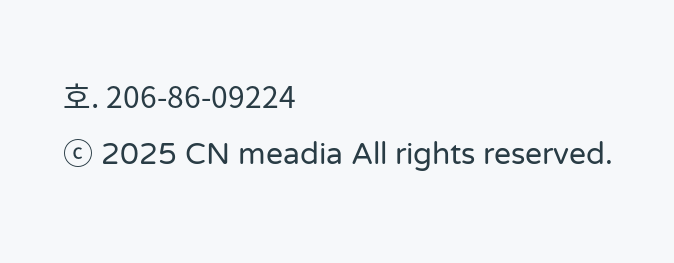호. 206-86-09224
ⓒ 2025 CN meadia All rights reserved.